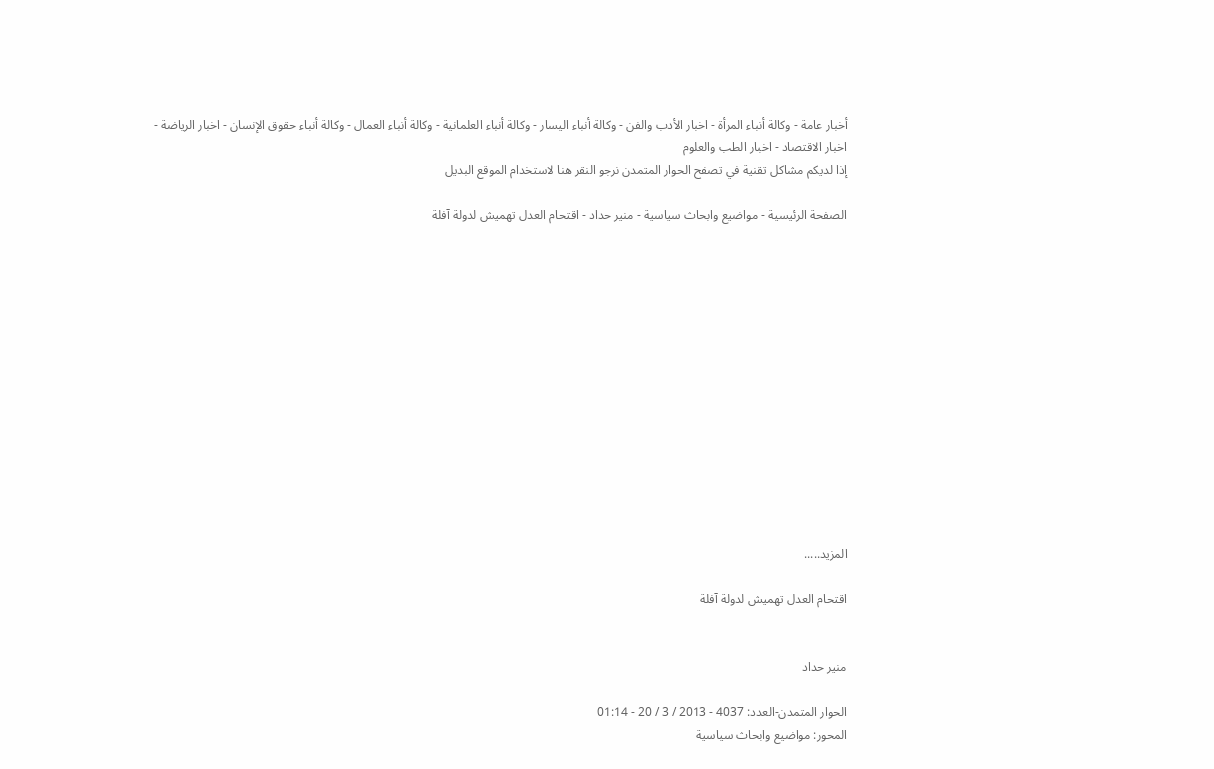أخبار عامة - وكالة أنباء المرأة - اخبار الأدب والفن - وكالة أنباء اليسار - وكالة أنباء العلمانية - وكالة أنباء العمال - وكالة أنباء حقوق الإنسان - اخبار الرياضة - اخبار الاقتصاد - اخبار الطب والعلوم
إذا لديكم مشاكل تقنية في تصفح الحوار المتمدن نرجو النقر هنا لاستخدام الموقع البديل

الصفحة الرئيسية - مواضيع وابحاث سياسية - منير حداد - اقتحام العدل تهميش لدولة آفلة














المزيد.....

اقتحام العدل تهميش لدولة آفلة


منير حداد

الحوار المتمدن-العدد: 4037 - 2013 / 3 / 20 - 01:14
المحور: مواضيع وابحاث سياسية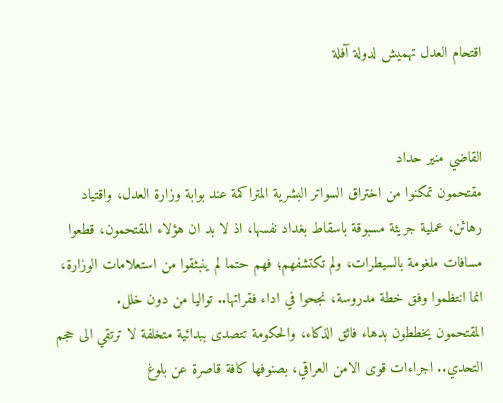اقتحام العدل تهميش لدولة آفلة


القاضي منير حداد
مقتحمون تمكنوا من اختراق السواتر البشرية المتراكمة عند بوابة وزارة العدل، واقتياد رهائن، عملية جريئة مسبوقة باسقاط بغداد نفسها، اذ لا بد ان هؤلاء المقتحمون، قطعوا مسافات ملغومة بالسيطرات، ولم تكتشفهم؛ فهم حتما لم ينبثقوا من استعلامات الوزارة، انما انتظموا وفق خطة مدروسة، نجحوا في اداء فقراتها.. تواليا من دون خلل.
المقتحمون يخططون بدهاء فائق الذكاء، والحكومة تتصدى ببدائية متخلفة لا ترتقي الى حجم التحدي.. اجراءات قوى الامن العراقي، بصنوفها كافة قاصرة عن بلوغ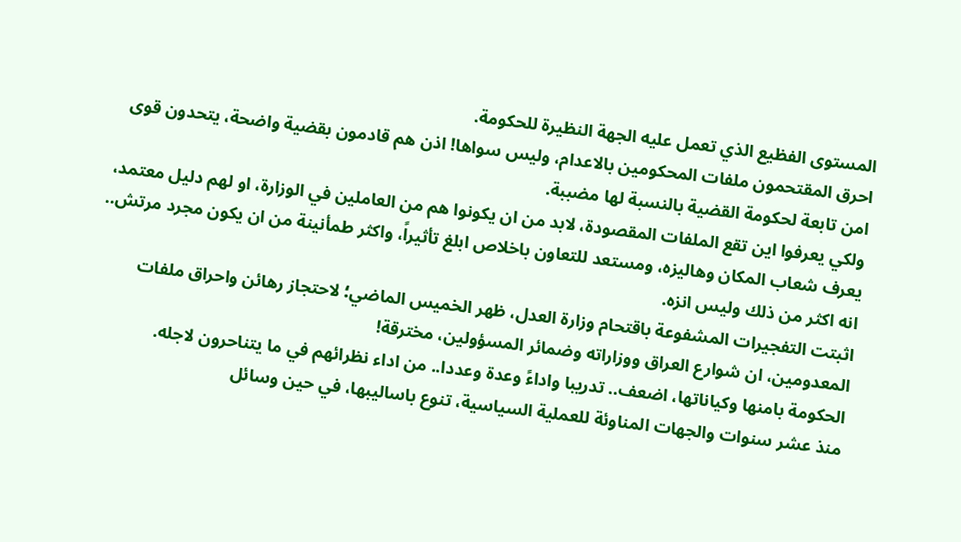المستوى الفظيع الذي تعمل عليه الجهة النظيرة للحكومة.
احرق المقتحمون ملفات المحكومين بالاعدام، وليس سواها! اذن هم قادمون بقضية واضحة، يتحدون قوى امن تابعة لحكومة القضية بالنسبة لها مضببة.
ولكي يعرفوا اين تقع الملفات المقصودة، لابد من ان يكونوا هم من العاملين في الوزارة، او لهم دليل معتمد، يعرف شعاب المكان وهاليزه، ومستعد للتعاون باخلاص ابلغ تأثيراً، واكثر طمأنينة من ان يكون مجرد مرتش.. انه اكثر من ذلك وليس انزه.
اثبتت التفجيرات المشفوعة باقتحام وزارة العدل، ظهر الخميس الماضي؛ لاحتجاز رهائن واحراق ملفات المعدومين، ان شوارع العراق ووزاراته وضمائر المسؤولين، مخترقة!
الحكومة بامنها وكياناتها، اضعف.. تدريبا واداءً وعدة وعددا.. من اداء نظرائهم في ما يتناحرون لاجله.
منذ عشر سنوات والجهات المناوئة للعملية السياسية، تنوع باساليبها، في حين وسائل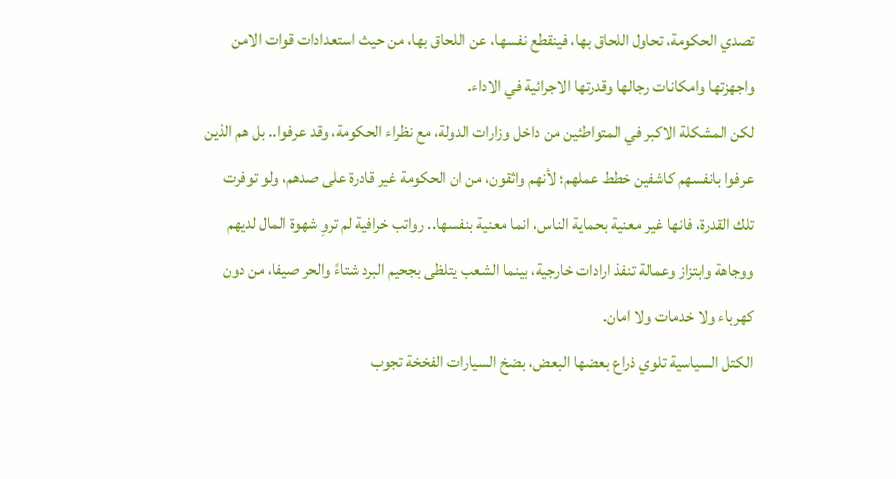تصدي الحكومة، تحاول اللحاق بها، فينقطع نفسها، عن اللحاق بها، من حيث استعدادات قوات الامن واجهزتها وامكانات رجالها وقدرتها الاجرائية في الاداء.
لكن المشكلة الاكبر في المتواطئين من داخل وزارات الدولة، مع نظراء الحكومة، وقد عرفوا.. بل هم الذين عرفوا بانفسهم كاشفين خطط عملهم؛ لأنهم واثقون، من ان الحكومة غير قادرة على صدهم، ولو توفرت تلك القدرة، فانها غير معنية بحماية الناس، انما معنية بنفسها.. رواتب خرافية لم تروِ شهوة المال لديهم ووجاهة وابتزاز وعمالة تنفذ ارادات خارجية، بينما الشعب يتلظى بجحيم البرد شتاءً والحر صيفا، من دون كهرباء ولا خدمات ولا امان.
الكتل السياسية تلوي ذراع بعضها البعض، بضخ السيارات الفخخة تجوب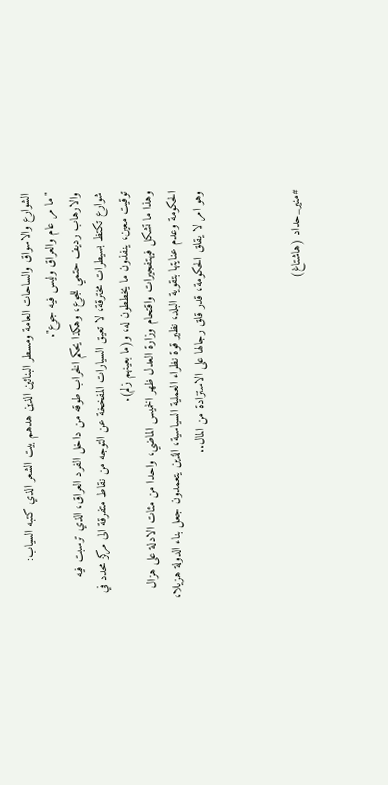الشوارع والاسواق والساحات العامة ومسطر البنائين الذين هدهم بيت الشعر الذي كتبه السياب:
"ما مر عام والعراق وليس فيه جوع".
والارهاب رديف حتمي للجوع، وهكذا يحكم الخراب طوقه من داخل الفرد العراق، الذي ترسبت فيه شوارع تكتظ بسيطرات مخترقة، لا تعيق السيارات المفخخة عن التوجه من نقاط متفرقة الى مركز محدد في توقيت معين، ينفذون ما يخططون له، و(ما بعينهم زلم).
وهذا ما تشكل فيهتفجيرات واقتحام وزارة العدل ظهر الخميس الماضي، واحدا من مئات الادلة على هزال الحكومة وعدم عنايتها بتقوية البلد، نظير قوة نظراء العملية السياسية، الذين يتعمدون جعل بناء الدولة هزيلا، وهو امر لا يقلق الحكومة، قدر قلق رجالها على الاستزادة من المال..



#منير_حداد (هاشتاغ)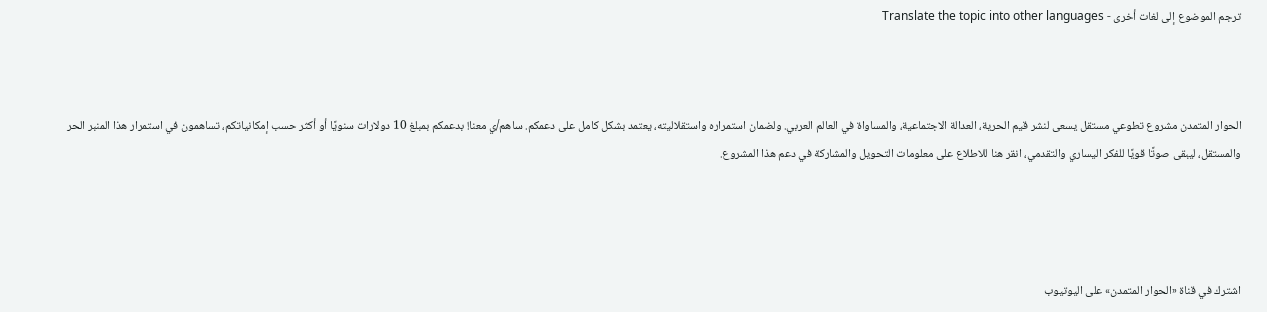ترجم الموضوع إلى لغات أخرى - Translate the topic into other languages



الحوار المتمدن مشروع تطوعي مستقل يسعى لنشر قيم الحرية، العدالة الاجتماعية، والمساواة في العالم العربي. ولضمان استمراره واستقلاليته، يعتمد بشكل كامل على دعمكم. ساهم/ي معنا! بدعمكم بمبلغ 10 دولارات سنويًا أو أكثر حسب إمكانياتكم، تساهمون في استمرار هذا المنبر الحر والمستقل، ليبقى صوتًا قويًا للفكر اليساري والتقدمي، انقر هنا للاطلاع على معلومات التحويل والمشاركة في دعم هذا المشروع.




اشترك في قناة «الحوار المتمدن» على اليوتيوب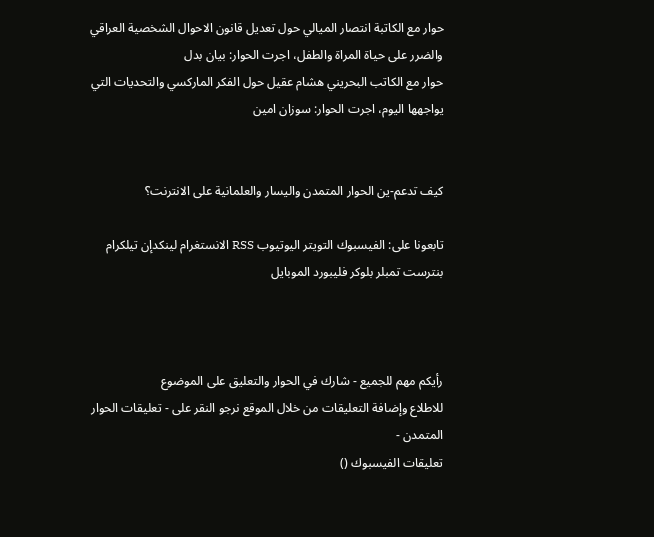حوار مع الكاتبة انتصار الميالي حول تعديل قانون الاحوال الشخصية العراقي والضرر على حياة المراة والطفل، اجرت الحوار: بيان بدل
حوار مع الكاتب البحريني هشام عقيل حول الفكر الماركسي والتحديات التي يواجهها اليوم، اجرت الحوار: سوزان امين


كيف تدعم-ين الحوار المتمدن واليسار والعلمانية على الانترنت؟

تابعونا على: الفيسبوك التويتر اليوتيوب RSS الانستغرام لينكدإن تيلكرام بنترست تمبلر بلوكر فليبورد الموبايل



رأيكم مهم للجميع - شارك في الحوار والتعليق على الموضوع
للاطلاع وإضافة التعليقات من خلال الموقع نرجو النقر على - تعليقات الحوار المتمدن -
تعليقات الفيسبوك ()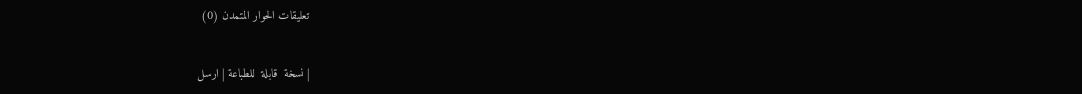تعليقات الحوار المتمدن (0)


| نسخة  قابلة  للطباعة | ارسل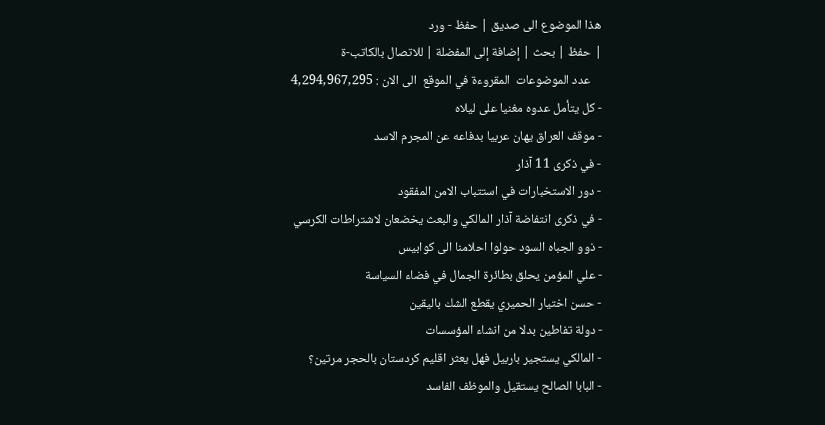هذا الموضوع الى صديق | حفظ - ورد
| حفظ | بحث | إضافة إلى المفضلة | للاتصال بالكاتب-ة
    عدد الموضوعات  المقروءة في الموقع  الى الان : 4,294,967,295
- كل يتأمل عدوه مغنيا على ليلاه
- موقف العراق يهان عربيا بدفاعه عن المجرم الاسد
- في ذكرى 11 آذار
- دور الاستخبارات في استتباب الامن المفقود
- في ذكرى انتفاضة آذار المالكي والبعث يخضعان لاشتراطات الكرسي
- ذوو الجباه السود حولوا احلامنا الى كوابيس
- علي المؤمن يحلق بطائرة الجمال في فضاء السياسة
- حسن اختيار الحميري يقطع الشك باليقين
- دولة تفاطين بدلا من انشاء المؤسسات
- المالكي يستجير باربيل فهل يعثر اقليم كردستان بالحجر مرتين؟
- البابا الصالح يستقيل والموظف الفاسد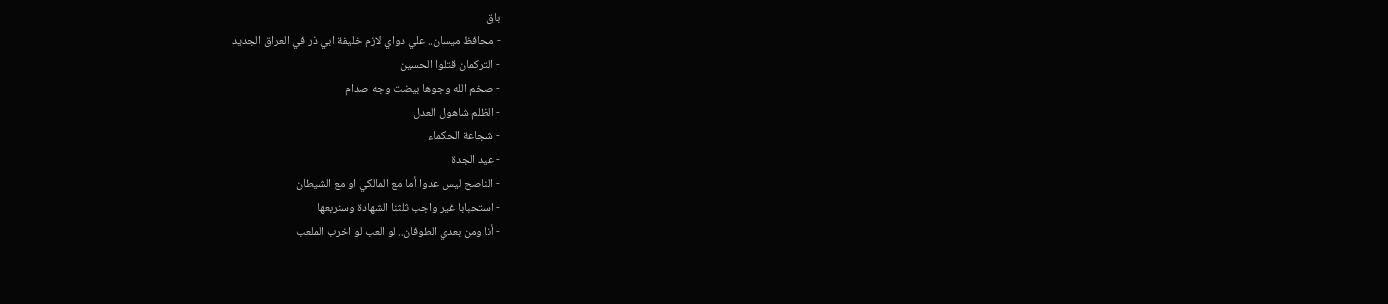باق
- محافظ ميسان.. علي دواي لازم خليفة ابي ذر في العراق الجديد
- التركمان قتلوا الحسين
- صخم الله وجوها بيضت وجه صدام
- الظلم شاهول العدل
- شجاعة الحكماء
- عيد الجدة
- الناصح ليس عدوا أما مع المالكي او مع الشيطان
- استحبابا غير واجب ثلثنا الشهادة وسنربعها
- أنا ومن بعدي الطوفان.. لو العب لو اخرب الملعب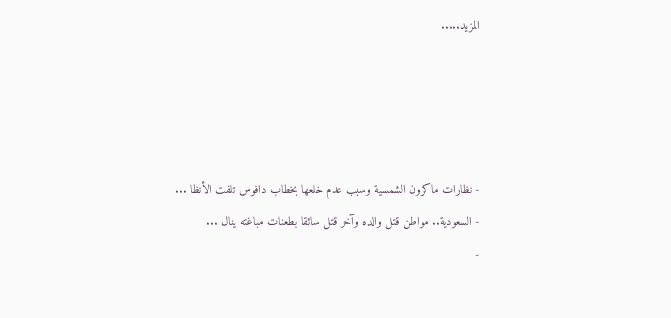المزيد.....




- نظارات ماكرون الشمسية وسبب عدم خلعها بخطاب دافوس تلفت الأنظا ...
- السعودية.. مواطن قتل والده وآخر قتل سائقا بطعنات مباغته ينال ...
-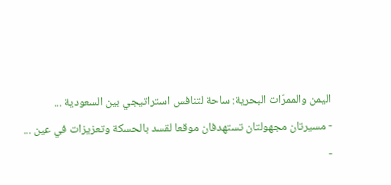اليمن والممرّات البحرية: ساحة لتنافس استراتيجي بين السعودية ...
- مسيرتان مجهولتان تستهدفان موقعا لقسد بالحسكة وتعزيزات في عين ...
-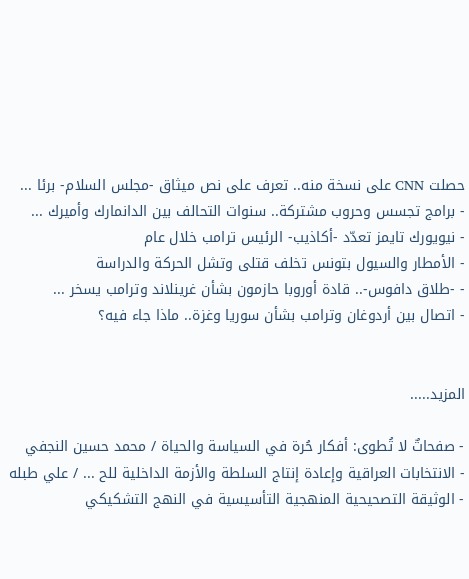حصلت CNN على نسخة منه.. تعرف على نص ميثاق -مجلس السلام- برئا ...
- برامج تجسس وحروب مشتركة.. سنوات التحالف بين الدانمارك وأميرك ...
- نيويورك تايمز تعدّد -أكاذيب- الرئيس ترامب خلال عام
- الأمطار والسيول بتونس تخلف قتلى وتشل الحركة والدراسة
- -طلاق دافوس-.. قادة أوروبا حازمون بشأن غرينلاند وترامب يسخر ...
- اتصال بين أردوغان وترامب بشأن سوريا وغزة.. ماذا جاء فيه؟


المزيد.....

- صفحاتٌ لا تُطوى: أفكار حُرة في السياسة والحياة / محمد حسين النجفي
- الانتخابات العراقية وإعادة إنتاج السلطة والأزمة الداخلية للح ... / علي طبله
- الوثيقة التصحيحية المنهجية التأسيسية في النهج التشكيكي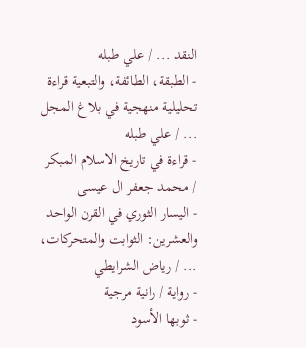النقد ... / علي طبله
- الطبقة، الطائفة، والتبعية قراءة تحليلية منهجية في بلاغ المجل ... / علي طبله
- قراءة في تاريخ الاسلام المبكر / محمد جعفر ال عيسى
- اليسار الثوري في القرن الواحد والعشرين: الثوابت والمتحركات، ... / رياض الشرايطي
- رواية / رانية مرجية
- ثوبها الأسود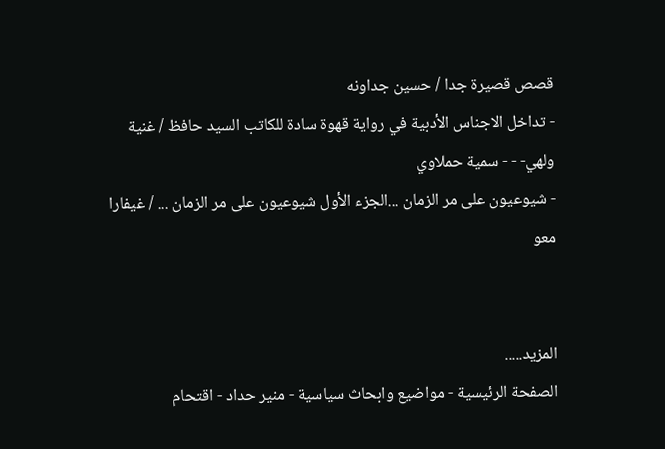قصص قصيرة جدا / حسين جداونه
- تداخل الاجناس الأدبية في رواية قهوة سادة للكاتب السيد حافظ / غنية ولهي- - - سمية حملاوي
- شيوعيون على مر الزمان ...الجزء الأول شيوعيون على مر الزمان ... / غيفارا معو


المزيد.....
الصفحة الرئيسية - مواضيع وابحاث سياسية - منير حداد - اقتحام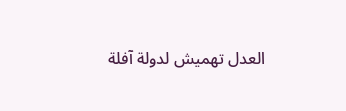العدل تهميش لدولة آفلة